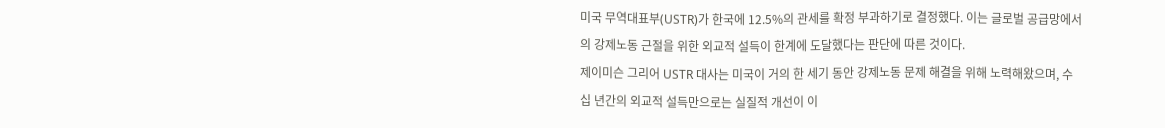미국 무역대표부(USTR)가 한국에 12.5%의 관세를 확정 부과하기로 결정했다. 이는 글로벌 공급망에서의 강제노동 근절을 위한 외교적 설득이 한계에 도달했다는 판단에 따른 것이다.
제이미슨 그리어 USTR 대사는 미국이 거의 한 세기 동안 강제노동 문제 해결을 위해 노력해왔으며, 수십 년간의 외교적 설득만으로는 실질적 개선이 이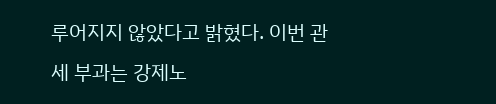루어지지 않았다고 밝혔다. 이번 관세 부과는 강제노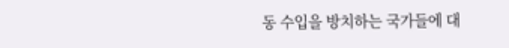동 수입을 방치하는 국가들에 대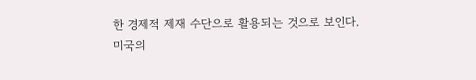한 경제적 제재 수단으로 활용되는 것으로 보인다.
미국의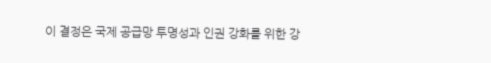이 결정은 국제 공급망 투명성과 인권 강화를 위한 강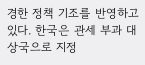경한 정책 기조를 반영하고 있다. 한국은 관세 부과 대상국으로 지정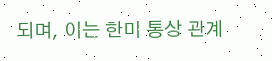되며, 이는 한미 통상 관계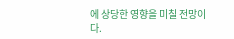에 상당한 영향을 미칠 전망이다.